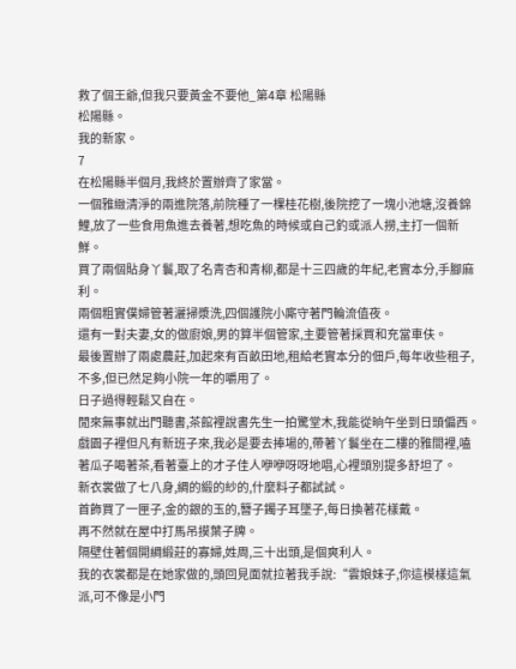救了個王爺,但我只要黃金不要他_第4章 松陽縣
松陽縣。
我的新家。
7
在松陽縣半個月,我終於置辦齊了家當。
一個雅緻清淨的兩進院落,前院種了一棵桂花樹,後院挖了一塊小池塘,沒養錦鯉,放了一些食用魚進去養著,想吃魚的時候或自己釣或派人撈,主打一個新鮮。
買了兩個貼身丫鬟,取了名青杏和青柳,都是十三四歲的年紀,老實本分,手腳麻利。
兩個粗實僕婦管著灑掃漿洗,四個護院小廝守著門輪流值夜。
還有一對夫妻,女的做廚娘,男的算半個管家,主要管著採買和充當車伕。
最後置辦了兩處農莊,加起來有百畝田地,租給老實本分的佃戶,每年收些租子,不多,但已然足夠小院一年的嚼用了。
日子過得輕鬆又自在。
閒來無事就出門聽書,茶館裡說書先生一拍驚堂木,我能從晌午坐到日頭偏西。
戲園子裡但凡有新班子來,我必是要去捧場的,帶著丫鬟坐在二樓的雅間裡,嗑著瓜子喝著茶,看著臺上的才子佳人咿咿呀呀地唱,心裡頭別提多舒坦了。
新衣裳做了七八身,綢的緞的紗的,什麼料子都試試。
首飾買了一匣子,金的銀的玉的,簪子鐲子耳墜子,每日換著花樣戴。
再不然就在屋中打馬吊摸葉子牌。
隔壁住著個開綢緞莊的寡婦,姓周,三十出頭,是個爽利人。
我的衣裳都是在她家做的,頭回見面就拉著我手說:“雲娘妹子,你這模樣這氣派,可不像是小門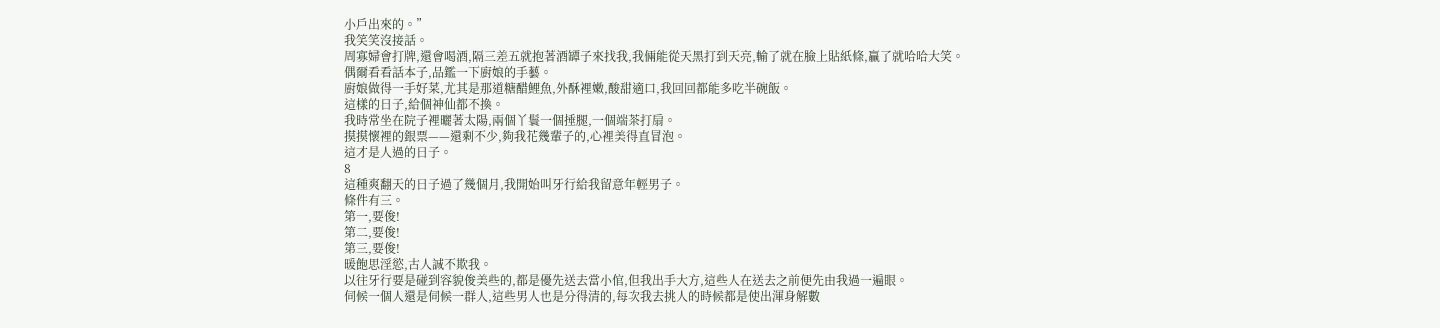小戶出來的。”
我笑笑沒接話。
周寡婦會打牌,還會喝酒,隔三差五就抱著酒罈子來找我,我倆能從天黑打到天亮,輸了就在臉上貼紙條,贏了就哈哈大笑。
偶爾看看話本子,品鑑一下廚娘的手藝。
廚娘做得一手好菜,尤其是那道糖醋鯉魚,外酥裡嫩,酸甜適口,我回回都能多吃半碗飯。
這樣的日子,給個神仙都不換。
我時常坐在院子裡曬著太陽,兩個丫鬟一個捶腿,一個端茶打扇。
摸摸懷裡的銀票——還剩不少,夠我花幾輩子的,心裡美得直冒泡。
這才是人過的日子。
8
這種爽翻天的日子過了幾個月,我開始叫牙行給我留意年輕男子。
條件有三。
第一,要俊!
第二,要俊!
第三,要俊!
暖飽思淫慾,古人誠不欺我。
以往牙行要是碰到容貌俊美些的,都是優先送去當小倌,但我出手大方,這些人在送去之前便先由我過一遍眼。
伺候一個人還是伺候一群人,這些男人也是分得清的,每次我去挑人的時候都是使出渾身解數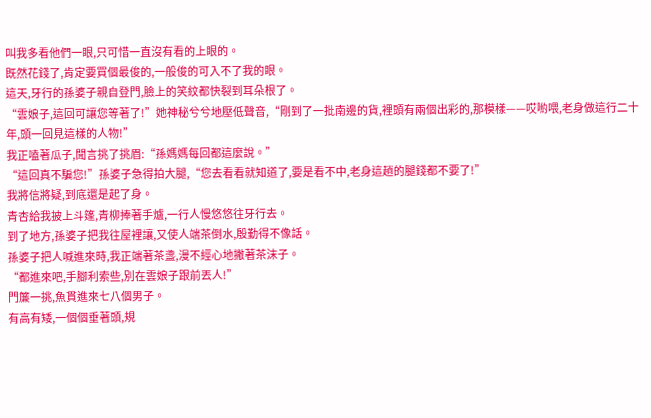叫我多看他們一眼,只可惜一直沒有看的上眼的。
既然花錢了,肯定要買個最俊的,一般俊的可入不了我的眼。
這天,牙行的孫婆子親自登門,臉上的笑紋都快裂到耳朵根了。
“雲娘子,這回可讓您等著了!”她神秘兮兮地壓低聲音,“剛到了一批南邊的貨,裡頭有兩個出彩的,那模樣——哎喲喂,老身做這行二十年,頭一回見這樣的人物!”
我正嗑著瓜子,聞言挑了挑眉:“孫媽媽每回都這麼說。”
“這回真不騙您!”孫婆子急得拍大腿,“您去看看就知道了,要是看不中,老身這趟的腿錢都不要了!”
我將信將疑,到底還是起了身。
青杏給我披上斗篷,青柳捧著手爐,一行人慢悠悠往牙行去。
到了地方,孫婆子把我往屋裡讓,又使人端茶倒水,殷勤得不像話。
孫婆子把人喊進來時,我正端著茶盞,漫不經心地撇著茶沫子。
“都進來吧,手腳利索些,別在雲娘子跟前丟人!”
門簾一挑,魚貫進來七八個男子。
有高有矮,一個個垂著頭,規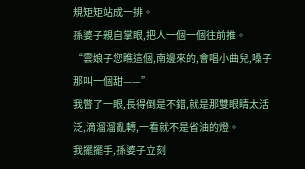規矩矩站成一排。
孫婆子親自掌眼,把人一個一個往前推。
“雲娘子您瞧這個,南邊來的,會唱小曲兒,嗓子那叫一個甜——”
我瞥了一眼,長得倒是不錯,就是那雙眼睛太活泛,滴溜溜亂轉,一看就不是省油的燈。
我擺擺手,孫婆子立刻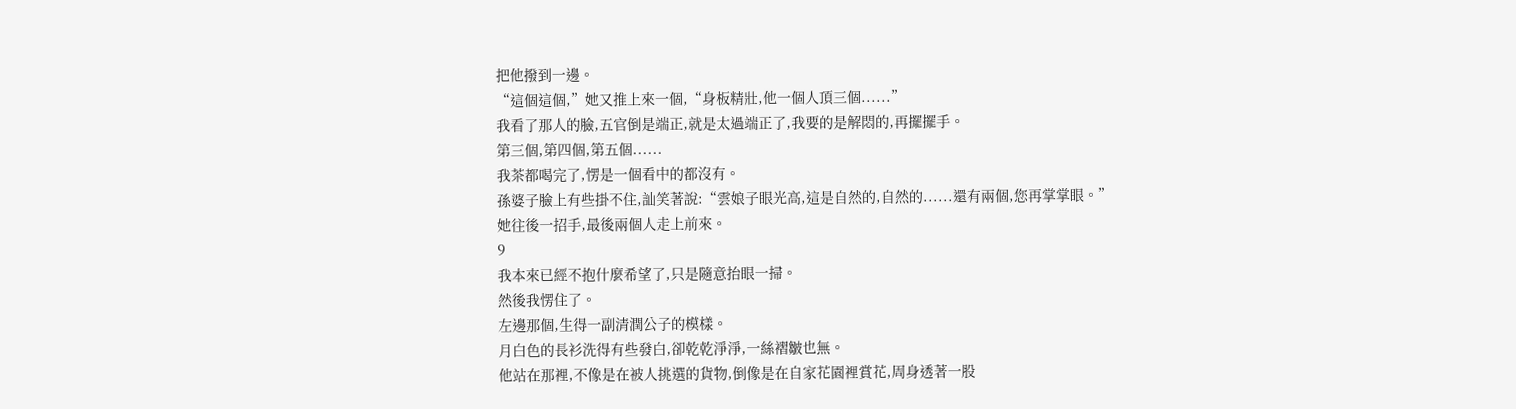把他撥到一邊。
“這個這個,”她又推上來一個,“身板精壯,他一個人頂三個......”
我看了那人的臉,五官倒是端正,就是太過端正了,我要的是解悶的,再擺擺手。
第三個,第四個,第五個......
我茶都喝完了,愣是一個看中的都沒有。
孫婆子臉上有些掛不住,訕笑著說:“雲娘子眼光高,這是自然的,自然的......還有兩個,您再掌掌眼。”
她往後一招手,最後兩個人走上前來。
9
我本來已經不抱什麼希望了,只是隨意抬眼一掃。
然後我愣住了。
左邊那個,生得一副清潤公子的模樣。
月白色的長衫洗得有些發白,卻乾乾淨淨,一絲褶皺也無。
他站在那裡,不像是在被人挑選的貨物,倒像是在自家花園裡賞花,周身透著一股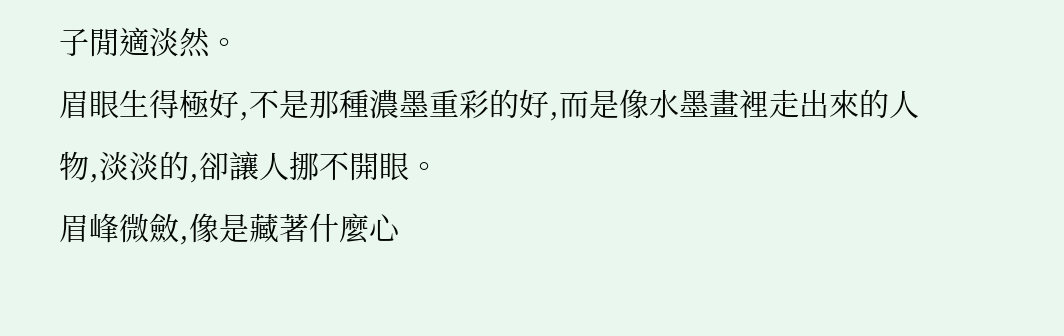子閒適淡然。
眉眼生得極好,不是那種濃墨重彩的好,而是像水墨畫裡走出來的人物,淡淡的,卻讓人挪不開眼。
眉峰微斂,像是藏著什麼心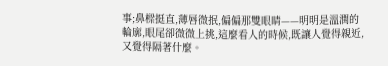事;鼻樑挺直,薄唇微抿,偏偏那雙眼睛——明明是溫潤的輪廓,眼尾卻微微上挑,這麼看人的時候,既讓人覺得親近,又覺得隔著什麼。